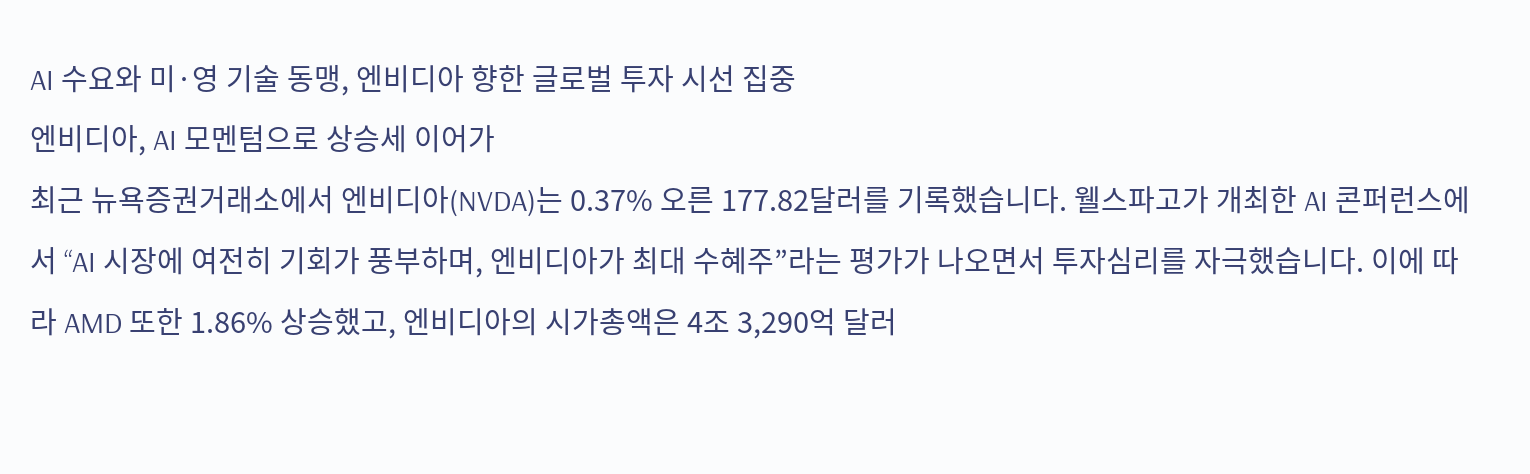AI 수요와 미·영 기술 동맹, 엔비디아 향한 글로벌 투자 시선 집중
엔비디아, AI 모멘텀으로 상승세 이어가
최근 뉴욕증권거래소에서 엔비디아(NVDA)는 0.37% 오른 177.82달러를 기록했습니다. 웰스파고가 개최한 AI 콘퍼런스에서 “AI 시장에 여전히 기회가 풍부하며, 엔비디아가 최대 수혜주”라는 평가가 나오면서 투자심리를 자극했습니다. 이에 따라 AMD 또한 1.86% 상승했고, 엔비디아의 시가총액은 4조 3,290억 달러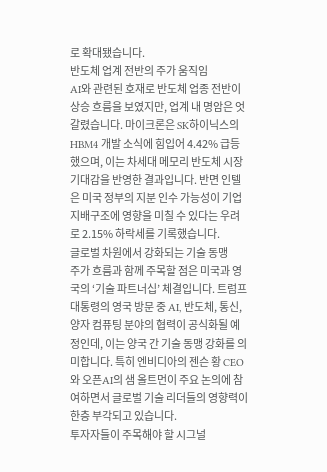로 확대됐습니다.
반도체 업계 전반의 주가 움직임
AI와 관련된 호재로 반도체 업종 전반이 상승 흐름을 보였지만, 업계 내 명암은 엇갈렸습니다. 마이크론은 SK하이닉스의 HBM4 개발 소식에 힘입어 4.42% 급등했으며, 이는 차세대 메모리 반도체 시장 기대감을 반영한 결과입니다. 반면 인텔은 미국 정부의 지분 인수 가능성이 기업 지배구조에 영향을 미칠 수 있다는 우려로 2.15% 하락세를 기록했습니다.
글로벌 차원에서 강화되는 기술 동맹
주가 흐름과 함께 주목할 점은 미국과 영국의 ‘기술 파트너십’ 체결입니다. 트럼프 대통령의 영국 방문 중 AI, 반도체, 통신, 양자 컴퓨팅 분야의 협력이 공식화될 예정인데, 이는 양국 간 기술 동맹 강화를 의미합니다. 특히 엔비디아의 젠슨 황 CEO와 오픈AI의 샘 올트먼이 주요 논의에 참여하면서 글로벌 기술 리더들의 영향력이 한층 부각되고 있습니다.
투자자들이 주목해야 할 시그널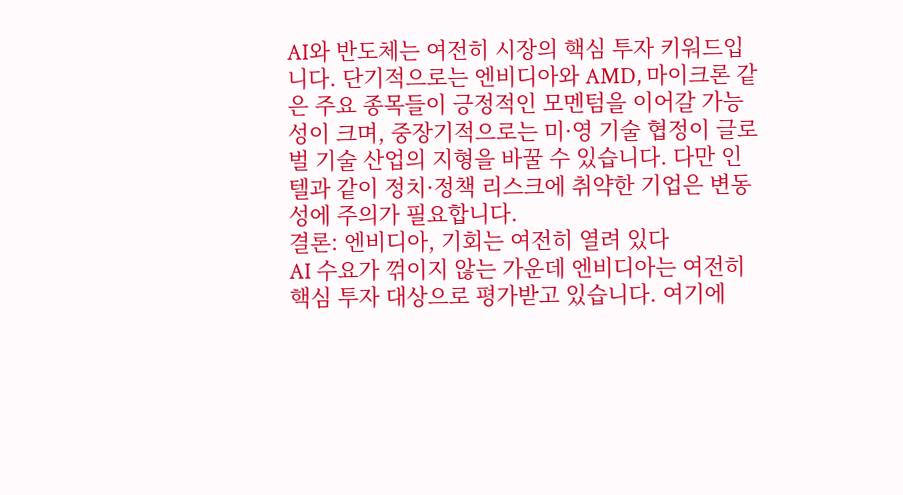AI와 반도체는 여전히 시장의 핵심 투자 키워드입니다. 단기적으로는 엔비디아와 AMD, 마이크론 같은 주요 종목들이 긍정적인 모멘텀을 이어갈 가능성이 크며, 중장기적으로는 미·영 기술 협정이 글로벌 기술 산업의 지형을 바꿀 수 있습니다. 다만 인텔과 같이 정치·정책 리스크에 취약한 기업은 변동성에 주의가 필요합니다.
결론: 엔비디아, 기회는 여전히 열려 있다
AI 수요가 꺾이지 않는 가운데 엔비디아는 여전히 핵심 투자 대상으로 평가받고 있습니다. 여기에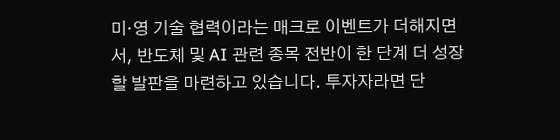미·영 기술 협력이라는 매크로 이벤트가 더해지면서, 반도체 및 AI 관련 종목 전반이 한 단계 더 성장할 발판을 마련하고 있습니다. 투자자라면 단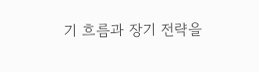기 흐름과 장기 전략을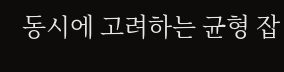동시에 고려하는 균형 잡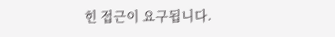힌 접근이 요구됩니다.